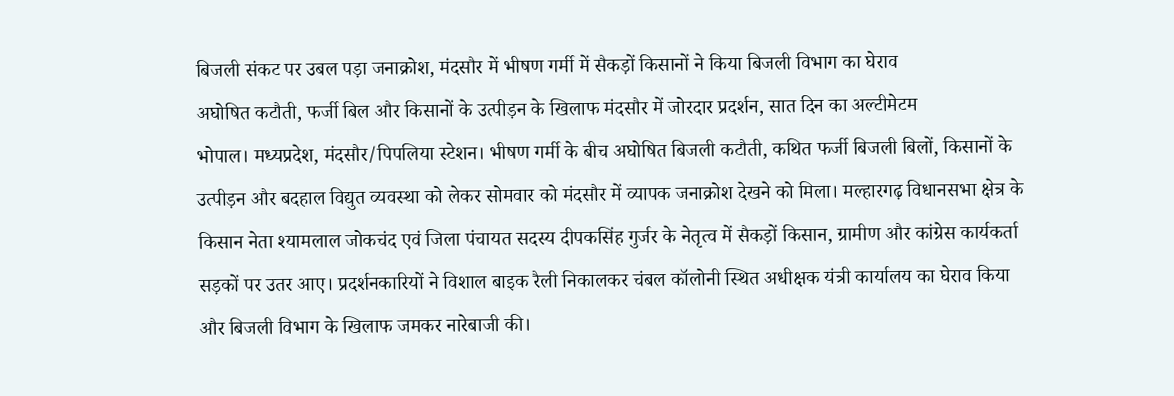बिजली संकट पर उबल पड़ा जनाक्रोश, मंदसौर में भीषण गर्मी में सैकड़ों किसानों ने किया बिजली विभाग का घेराव
अघोषित कटौती, फर्जी बिल और किसानों के उत्पीड़न के खिलाफ मंदसौर में जोरदार प्रदर्शन, सात दिन का अल्टीमेटम
भोपाल। मध्यप्रदेश, मंदसौर/पिपलिया स्टेशन। भीषण गर्मी के बीच अघोषित बिजली कटौती, कथित फर्जी बिजली बिलों, किसानों के उत्पीड़न और बदहाल विद्युत व्यवस्था को लेकर सोमवार को मंदसौर में व्यापक जनाक्रोश देखने को मिला। मल्हारगढ़ विधानसभा क्षेत्र के किसान नेता श्यामलाल जोकचंद एवं जिला पंचायत सदस्य दीपकसिंह गुर्जर के नेतृत्व में सैकड़ों किसान, ग्रामीण और कांग्रेस कार्यकर्ता सड़कों पर उतर आए। प्रदर्शनकारियों ने विशाल बाइक रैली निकालकर चंबल कॉलोनी स्थित अधीक्षक यंत्री कार्यालय का घेराव किया और बिजली विभाग के खिलाफ जमकर नारेबाजी की।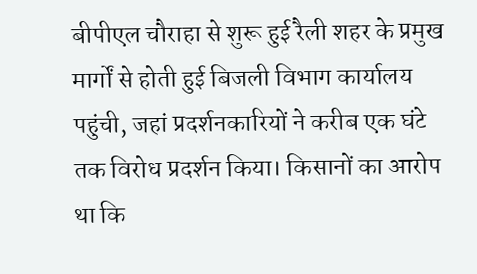बीपीएल चौराहा से शुरू हुई रैली शहर के प्रमुख मार्गों से होती हुई बिजली विभाग कार्यालय पहुंची, जहां प्रदर्शनकारियों ने करीब एक घंटे तक विरोध प्रदर्शन किया। किसानों का आरोप था कि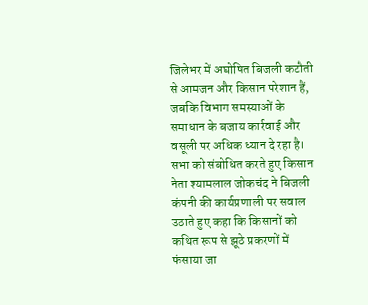जिलेभर में अघोषित बिजली कटौती से आमजन और किसान परेशान हैं, जबकि विभाग समस्याओं के समाधान के बजाय कार्रवाई और वसूली पर अधिक ध्यान दे रहा है।
सभा को संबोधित करते हुए किसान नेता श्यामलाल जोकचंद ने बिजली कंपनी की कार्यप्रणाली पर सवाल उठाते हुए कहा कि किसानों को कथित रूप से झूठे प्रकरणों में फंसाया जा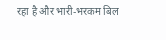रहा है और भारी-भरकम बिल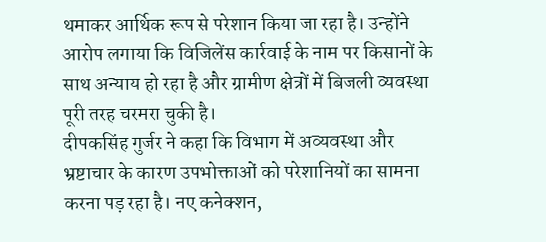थमाकर आर्थिक रूप से परेशान किया जा रहा है। उन्होंने आरोप लगाया कि विजिलेंस कार्रवाई के नाम पर किसानों के साथ अन्याय हो रहा है और ग्रामीण क्षेत्रों में बिजली व्यवस्था पूरी तरह चरमरा चुकी है।
दीपकसिंह गुर्जर ने कहा कि विभाग में अव्यवस्था और भ्रष्टाचार के कारण उपभोक्ताओं को परेशानियों का सामना करना पड़ रहा है। नए कनेक्शन,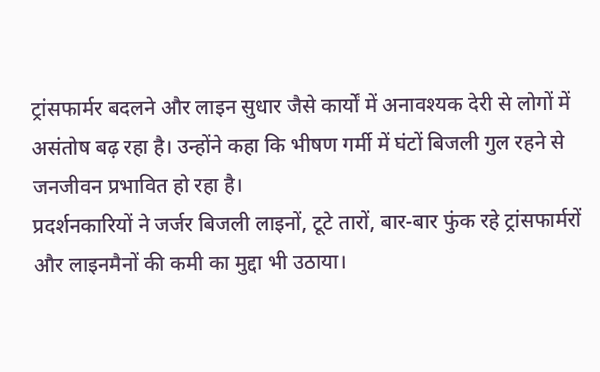ट्रांसफार्मर बदलने और लाइन सुधार जैसे कार्यों में अनावश्यक देरी से लोगों में असंतोष बढ़ रहा है। उन्होंने कहा कि भीषण गर्मी में घंटों बिजली गुल रहने से जनजीवन प्रभावित हो रहा है।
प्रदर्शनकारियों ने जर्जर बिजली लाइनों, टूटे तारों, बार-बार फुंक रहे ट्रांसफार्मरों और लाइनमैनों की कमी का मुद्दा भी उठाया।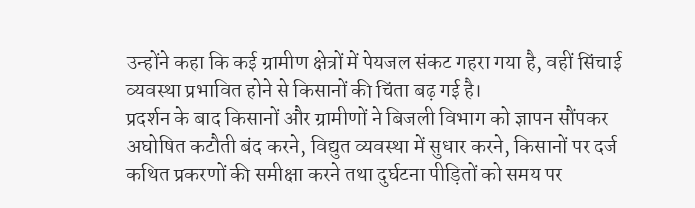उन्होंने कहा कि कई ग्रामीण क्षेत्रों में पेयजल संकट गहरा गया है, वहीं सिंचाई व्यवस्था प्रभावित होने से किसानों की चिंता बढ़ गई है।
प्रदर्शन के बाद किसानों और ग्रामीणों ने बिजली विभाग को ज्ञापन सौंपकर अघोषित कटौती बंद करने, विद्युत व्यवस्था में सुधार करने, किसानों पर दर्ज कथित प्रकरणों की समीक्षा करने तथा दुर्घटना पीड़ितों को समय पर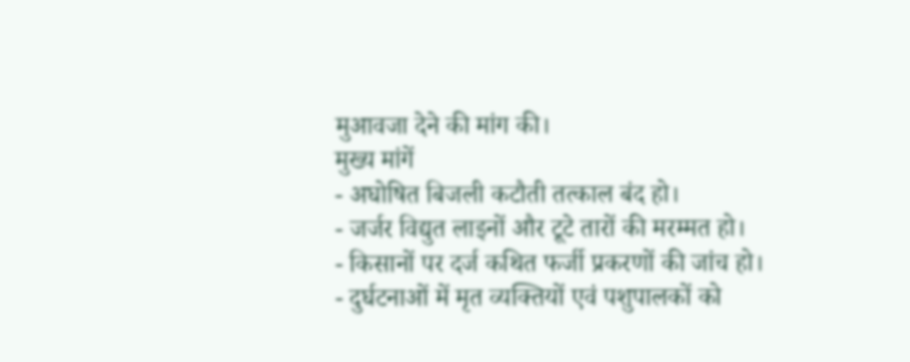मुआवजा देने की मांग की।
मुख्य मांगें
- अघोषित बिजली कटौती तत्काल बंद हो।
- जर्जर विद्युत लाइनों और टूटे तारों की मरम्मत हो।
- किसानों पर दर्ज कथित फर्जी प्रकरणों की जांच हो।
- दुर्घटनाओं में मृत व्यक्तियों एवं पशुपालकों को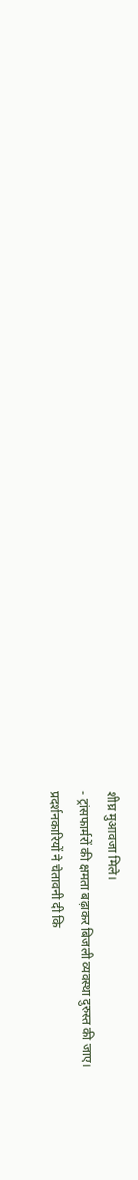शीघ्र मुआवजा मिले।
- ट्रांसफार्मरों की क्षमता बढ़ाकर बिजली व्यवस्था दुरुस्त की जाए।
प्रदर्शनकारियों ने चेतावनी दी कि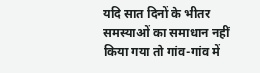यदि सात दिनों के भीतर समस्याओं का समाधान नहीं किया गया तो गांव-गांव में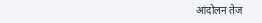आंदोलन तेज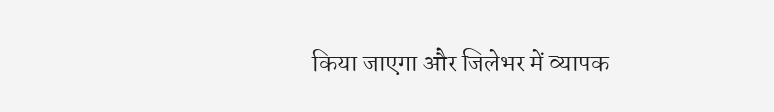किया जाएगा और जिलेभर में व्यापक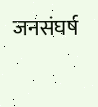जनसंघर्ष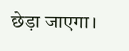छेड़ा जाएगा।